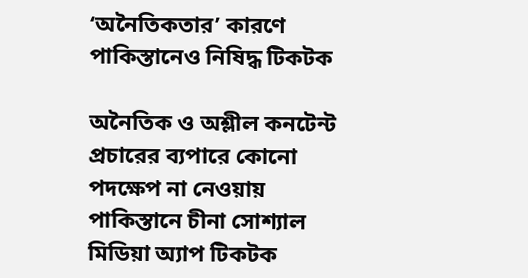‘অনৈতিকতার’ কারণে পাকিস্তানেও নিষিদ্ধ টিকটক

অনৈতিক ও অশ্লীল কনটেন্ট প্রচারের ব্যপারে কোনো পদক্ষেপ না নেওয়ায় পাকিস্তানে চীনা সোশ্যাল মিডিয়া অ্যাপ টিকটক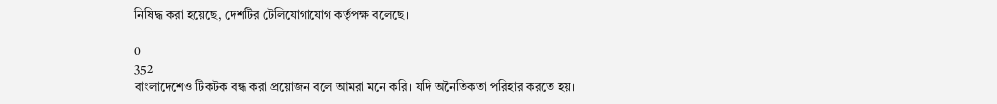নিষিদ্ধ করা হয়েছে, দেশটির টেলিযোগাযোগ কর্তৃপক্ষ বলেছে।

0
352
বাংলাদেশেও টিকটক বন্ধ করা প্রয়োজন বলে আমরা মনে করি। যদি অনৈতিকতা পরিহার করতে হয়।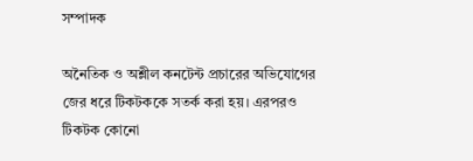সম্পাদক

অনৈতিক ও অশ্লীল কনটেন্ট প্রচারের অভিযোগের জের ধরে টিকটককে সতর্ক করা হয়। এরপরও টিকটক কোনো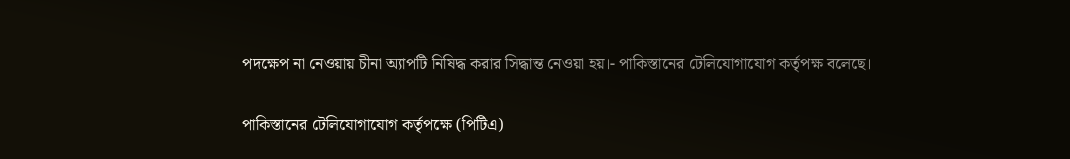পদক্ষেপ না নেওয়ায় চীনা অ্যাপটি নিষিদ্ধ করার সিদ্ধান্ত নেওয়া হয়।- পাকিস্তানের টেলিযোগাযোগ কর্তৃপক্ষ বলেছে।

পাকিস্তানের টেলিযোগাযোগ কর্তৃপক্ষে (পিটিএ)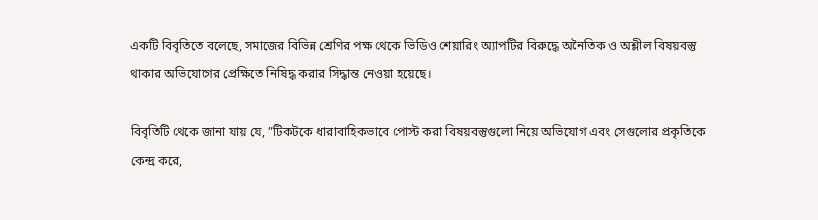একটি বিবৃতিতে বলেছে, সমাজের বিভিন্ন শ্রেণির পক্ষ থেকে ভিডিও শেয়ারিং অ্যাপটির বিরুদ্ধে অনৈতিক ও অশ্লীল বিষয়বস্তু থাকার অভিযোগের প্রেক্ষিতে নিষিদ্ধ করার সিদ্ধান্ত নেওয়া হয়েছে।

বিবৃতিটি থেকে জানা যায় যে, ”টিকটকে ধারাবাহিকভাবে পোস্ট করা বিষয়বস্তুগুলো নিয়ে অভিযোগ এবং সেগুলোর প্রকৃতিকে কেন্দ্র করে,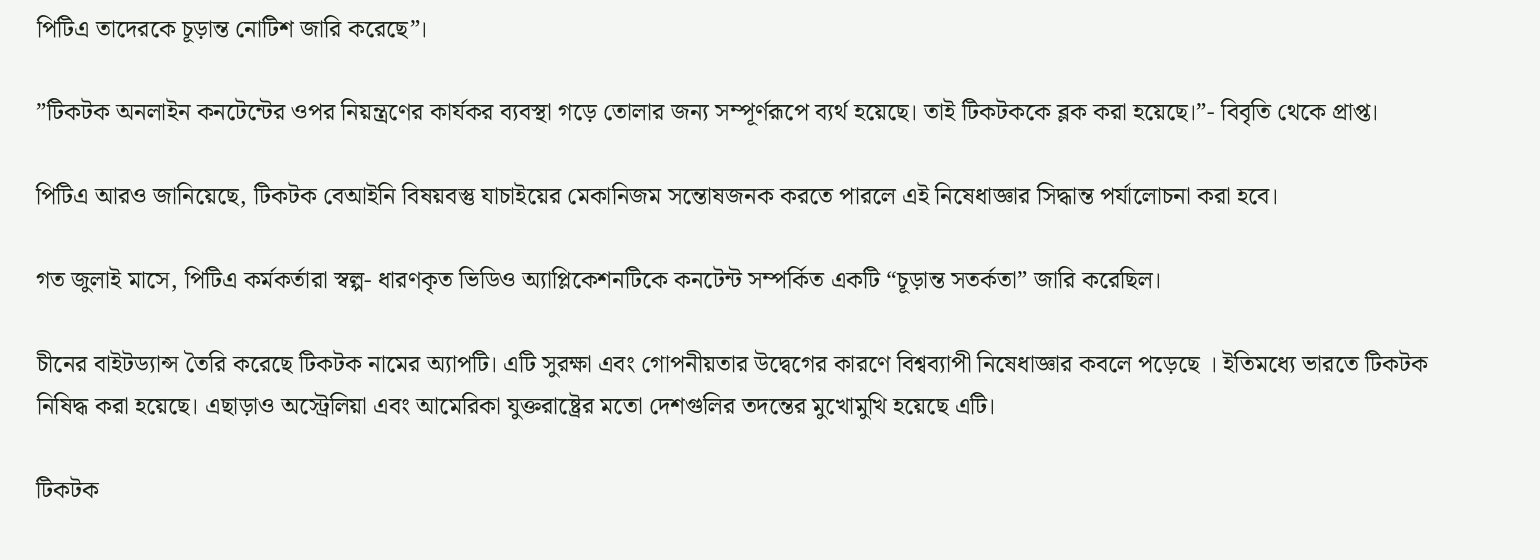পিটিএ তাদেরকে চূড়ান্ত নোটিশ জারি করেছে”।

”টিকটক অনলাইন কনটেন্টের ওপর নিয়ন্ত্রণের কার্যকর ব্যবস্থা গড়ে তোলার জন্য সম্পূর্ণরূপে ব্যর্থ হয়েছে। তাই টিকটককে ব্লক করা হয়েছে।”- বিবৃতি থেকে প্রাপ্ত।

পিটিএ আরও জানিয়েছে, টিকটক বেআইনি বিষয়বস্তু যাচাইয়ের মেকানিজম সন্তোষজনক করতে পারলে এই নিষেধাজ্ঞার সিদ্ধান্ত পর্যালোচনা করা হবে।

গত জুলাই মাসে, পিটিএ কর্মকর্তারা স্বল্প- ধারণকৃত ভিডিও অ্যাপ্লিকেশনটিকে কনটেন্ট সম্পর্কিত একটি “চূড়ান্ত সতর্কতা” জারি করেছিল।

চীনের বাইটড্যান্স তৈরি করেছে টিকটক নামের অ্যাপটি। এটি সুরক্ষা এবং গোপনীয়তার উদ্বেগের কারণে বিশ্বব্যাপী নিষেধাজ্ঞার কবলে পড়েছে । ইতিমধ্যে ভারতে টিকটক নিষিদ্ধ করা হয়েছে। এছাড়াও অস্ট্রেলিয়া এবং আমেরিকা যুক্তরাষ্ট্রের মতো দেশগুলির তদন্তের মুখোমুখি হয়েছে এটি।

টিকটক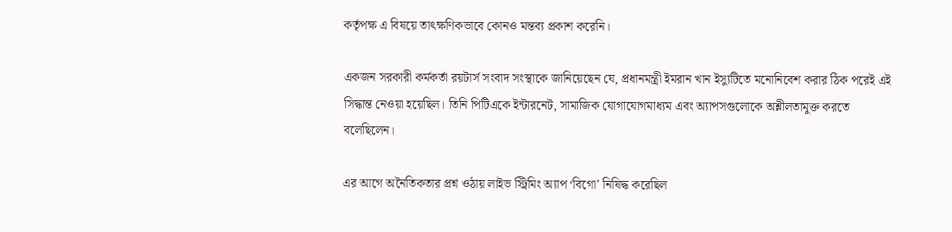কর্তৃপক্ষ এ বিষয়ে তাৎক্ষণিকভাবে কোনও মন্তব্য প্রকাশ করেনি।

একজন সরকারী কর্মকর্তা রয়টার্স সংবাদ সংস্থাকে জানিয়েছেন যে, প্রধানমন্ত্রী ইমরান খান ইস্যুটিতে মনোনিবেশ করার ঠিক পরেই এই সিদ্ধান্ত নেওয়া হয়েছিল। তিনি পিটিএকে ইন্টারনেট, সামাজিক যোগাযোগমাধ্যম এবং অ্যাপসগুলোকে অশ্লীলতামুক্ত করতে বলেছিলেন।

এর আগে অনৈতিকতার প্রশ্ন ওঠায় লাইভ স্ট্রিমিং অ্যাপ ‘বিগো’ নিষিদ্ধ করেছিল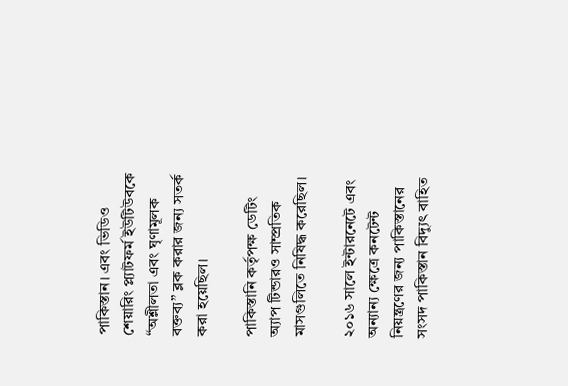পাকিস্তান। এবং ভিডিও শেয়ারিং প্ল্যাটফর্ম ইউটিউবকে “অশ্লীলতা এবং ঘৃণামূলক বক্তব্য” ব্লক করার জন্য সতর্ক করা হয়েছিল।

পাকিস্তানি কর্তৃপক্ষ ডেটিং অ্যাপ টিন্ডারও সাম্প্রতিক মাসগুলিতে নিষিদ্ধ করেছিল।

২০১৬ সালে ইন্টারনেটে এবং অন্যান্য ক্ষেত্রে কনটেন্ট নিয়ন্ত্রণের জন্য পাকিস্তানের সংসদ পাকিস্তান বিদ্যুৎ বাহিত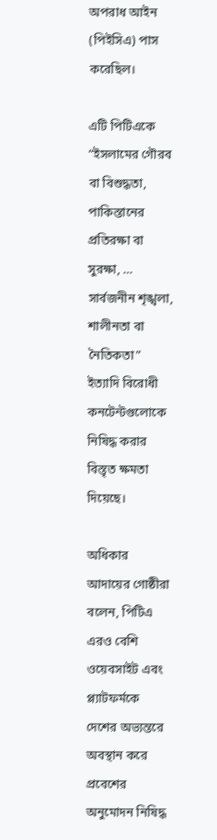অপরাধ আইন (পিইসিএ) পাস করেছিল।

এটি পিটিএকে “ইসলামের গৌরব বা বিশুদ্ধতা, পাকিস্তানের প্রতিরক্ষা বা সুরক্ষা, … সার্বজনীন শৃঙ্খলা, শালীনতা বা নৈতিকতা” ইত্যাদি বিরোধী কনটেন্টগুলোকে নিষিদ্ধ করার বিস্তৃত ক্ষমতা দিয়েছে।

অধিকার আদায়ের গোষ্ঠীরা বলেন, পিটিএ এরও বেশি ওয়েবসাইট এবং প্ল্যাটফর্মকে দেশের অভ্যন্তরে অবস্থান করে প্রবেশের অনুমোদন নিষিদ্ধ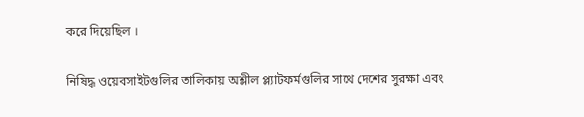করে দিয়েছিল ।

নিষিদ্ধ ওয়েবসাইটগুলির তালিকায় অশ্লীল প্ল্যাটফর্মগুলির সাথে দেশের সুরক্ষা এবং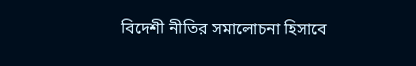বিদেশী নীতির সমালোচনা হিসাবে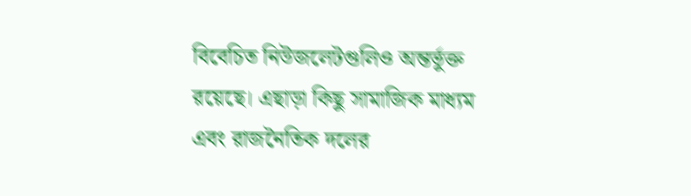বিবেচিত নিউজলেটগুলিও অন্তর্ভুক্ত রয়েছে। এছাড়া কিছু সামাজিক মাধ্যম এবং রাজনৈতিক দলের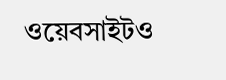ওয়েবসাইটও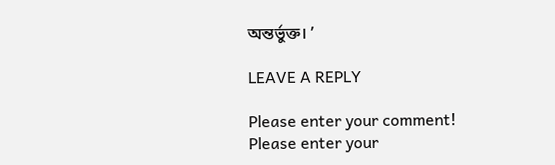অন্তর্ভুক্ত। ’

LEAVE A REPLY

Please enter your comment!
Please enter your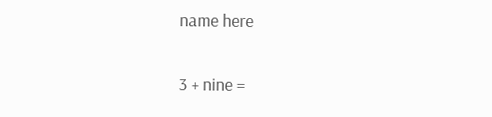name here

3 + nine =